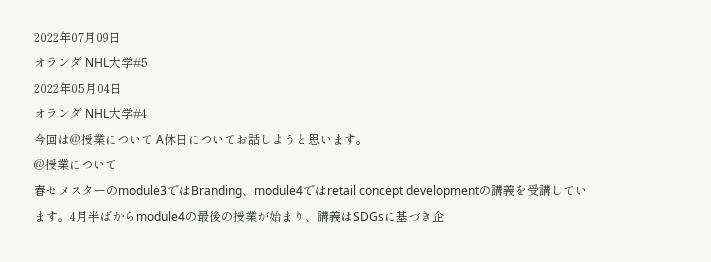2022年07月09日
オランダ NHL大学#5
2022年05月04日
オランダ NHL大学#4
今回は@授業について A休日についてお話しようと思います。
@授業について
春セメスターのmodule3ではBranding、module4ではretail concept developmentの講義を受講しています。4月半ばからmodule4の最後の授業が始まり、講義はSDGsに基づき企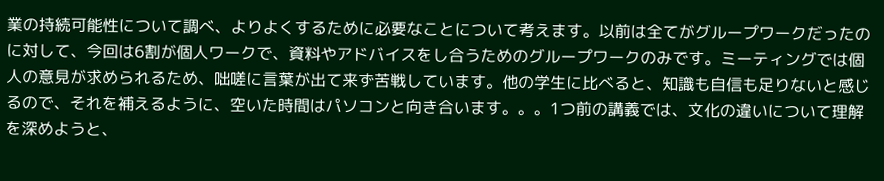業の持続可能性について調べ、よりよくするために必要なことについて考えます。以前は全てがグループワークだったのに対して、今回は6割が個人ワークで、資料やアドバイスをし合うためのグループワークのみです。ミーティングでは個人の意見が求められるため、咄嗟に言葉が出て来ず苦戦しています。他の学生に比べると、知識も自信も足りないと感じるので、それを補えるように、空いた時間はパソコンと向き合います。。。1つ前の講義では、文化の違いについて理解を深めようと、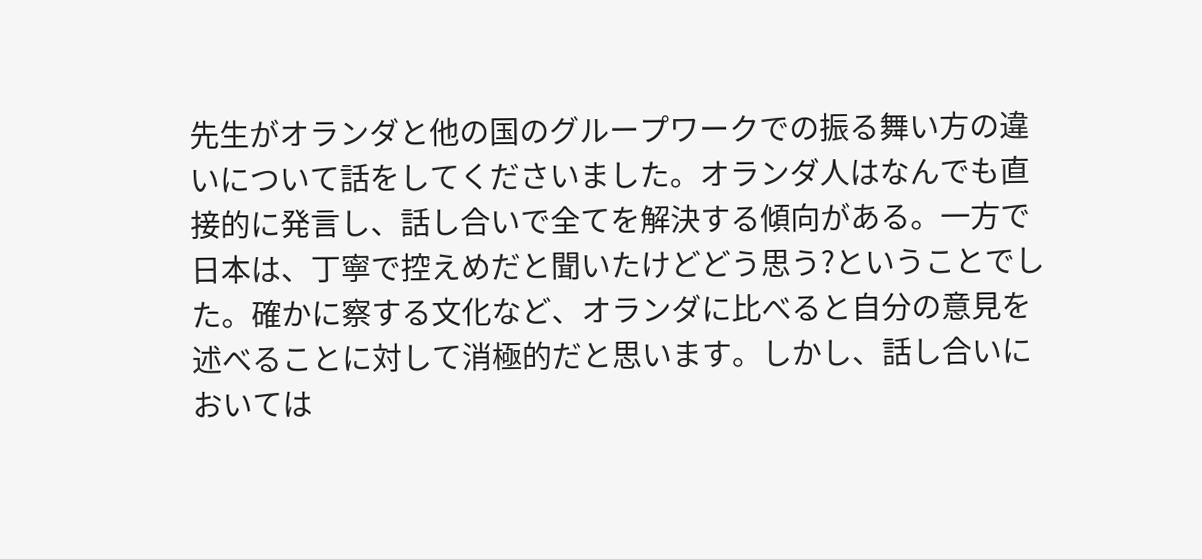先生がオランダと他の国のグループワークでの振る舞い方の違いについて話をしてくださいました。オランダ人はなんでも直接的に発言し、話し合いで全てを解決する傾向がある。一方で日本は、丁寧で控えめだと聞いたけどどう思う?ということでした。確かに察する文化など、オランダに比べると自分の意見を述べることに対して消極的だと思います。しかし、話し合いにおいては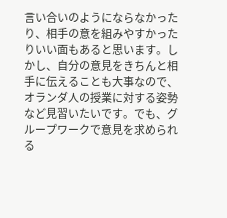言い合いのようにならなかったり、相手の意を組みやすかったりいい面もあると思います。しかし、自分の意見をきちんと相手に伝えることも大事なので、オランダ人の授業に対する姿勢など見習いたいです。でも、グループワークで意見を求められる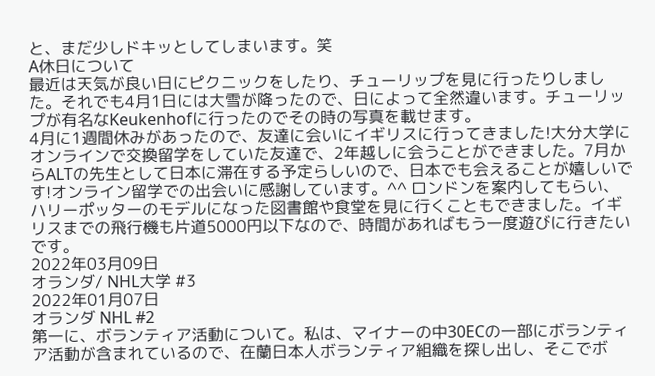と、まだ少しドキッとしてしまいます。笑
A休日について
最近は天気が良い日にピクニックをしたり、チューリップを見に行ったりしました。それでも4月1日には大雪が降ったので、日によって全然違います。チューリップが有名なKeukenhofに行ったのでその時の写真を載せます。
4月に1週間休みがあったので、友達に会いにイギリスに行ってきました!大分大学にオンラインで交換留学をしていた友達で、2年越しに会うことができました。7月からALTの先生として日本に滞在する予定らしいので、日本でも会えることが嬉しいです!オンライン留学での出会いに感謝しています。^^ ロンドンを案内してもらい、ハリーポッターのモデルになった図書館や食堂を見に行くこともできました。イギリスまでの飛行機も片道5000円以下なので、時間があればもう一度遊びに行きたいです。
2022年03月09日
オランダ/ NHL大学 #3
2022年01月07日
オランダ NHL #2
第一に、ボランティア活動について。私は、マイナーの中30ECの一部にボランティア活動が含まれているので、在蘭日本人ボランティア組織を探し出し、そこでボ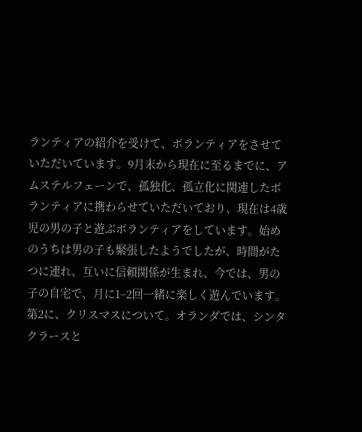ランティアの紹介を受けて、ボランティアをさせていただいています。9月末から現在に至るまでに、アムステルフェーンで、孤独化、孤立化に関連したボランティアに携わらせていただいており、現在は4歳児の男の子と遊ぶボランティアをしています。始めのうちは男の子も緊張したようでしたが、時間がたつに連れ、互いに信頼関係が生まれ、今では、男の子の自宅で、月に1−2回一緒に楽しく遊んでいます。第2に、クリスマスについて。オランダでは、シンタクラースと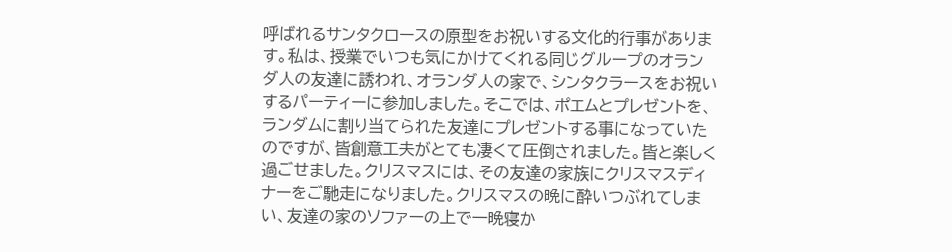呼ばれるサンタクロースの原型をお祝いする文化的行事があります。私は、授業でいつも気にかけてくれる同じグループのオランダ人の友達に誘われ、オランダ人の家で、シンタクラースをお祝いするパーティーに参加しました。そこでは、ポエムとプレゼントを、ランダムに割り当てられた友達にプレゼントする事になっていたのですが、皆創意工夫がとても凄くて圧倒されました。皆と楽しく過ごせました。クリスマスには、その友達の家族にクリスマスディナーをご馳走になりました。クリスマスの晩に酔いつぶれてしまい、友達の家のソファーの上で一晩寝か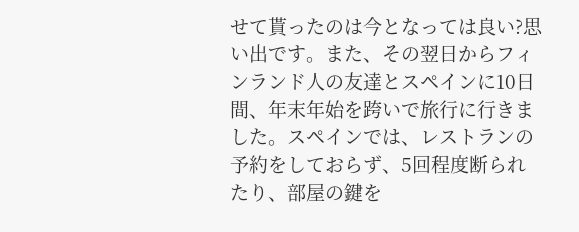せて貰ったのは今となっては良い?思い出です。また、その翌日からフィンランド人の友達とスペインに10日間、年末年始を跨いで旅行に行きました。スペインでは、レストランの予約をしておらず、5回程度断られたり、部屋の鍵を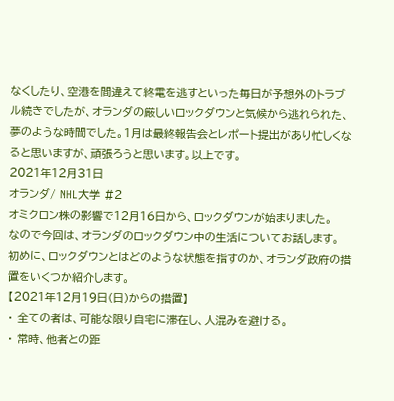なくしたり、空港を間違えて終電を逃すといった毎日が予想外のトラブル続きでしたが、オランダの厳しいロックダウンと気候から逃れられた、夢のような時間でした。1月は最終報告会とレポート提出があり忙しくなると思いますが、頑張ろうと思います。以上です。
2021年12月31日
オランダ/ NHL大学 #2
オミクロン株の影響で12月16日から、ロックダウンが始まりました。
なので今回は、オランダのロックダウン中の生活についてお話します。
初めに、ロックダウンとはどのような状態を指すのか、オランダ政府の措置をいくつか紹介します。
【2021年12月19日(日)からの措置】
・ 全ての者は、可能な限り自宅に滞在し、人混みを避ける。
・ 常時、他者との距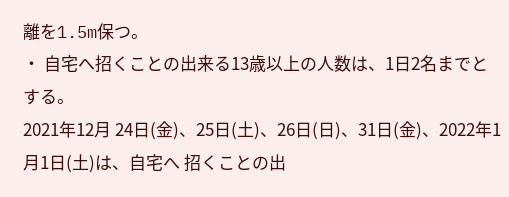離を1.5m保つ。
・ 自宅へ招くことの出来る13歳以上の人数は、1日2名までとする。
2021年12月 24日(金)、25日(土)、26日(日)、31日(金)、2022年1月1日(土)は、自宅へ 招くことの出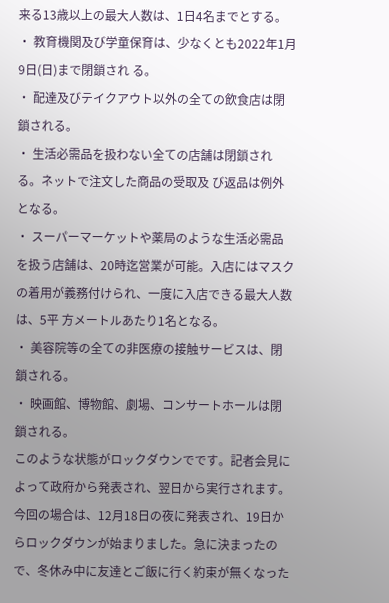来る13歳以上の最大人数は、1日4名までとする。
・ 教育機関及び学童保育は、少なくとも2022年1月9日(日)まで閉鎖され る。
・ 配達及びテイクアウト以外の全ての飲食店は閉鎖される。
・ 生活必需品を扱わない全ての店舗は閉鎖される。ネットで注文した商品の受取及 び返品は例外となる。
・ スーパーマーケットや薬局のような生活必需品を扱う店舗は、20時迄営業が可能。入店にはマスクの着用が義務付けられ、一度に入店できる最大人数は、5平 方メートルあたり1名となる。
・ 美容院等の全ての非医療の接触サービスは、閉鎖される。
・ 映画館、博物館、劇場、コンサートホールは閉鎖される。
このような状態がロックダウンでです。記者会見によって政府から発表され、翌日から実行されます。今回の場合は、12月18日の夜に発表され、19日からロックダウンが始まりました。急に決まったので、冬休み中に友達とご飯に行く約束が無くなった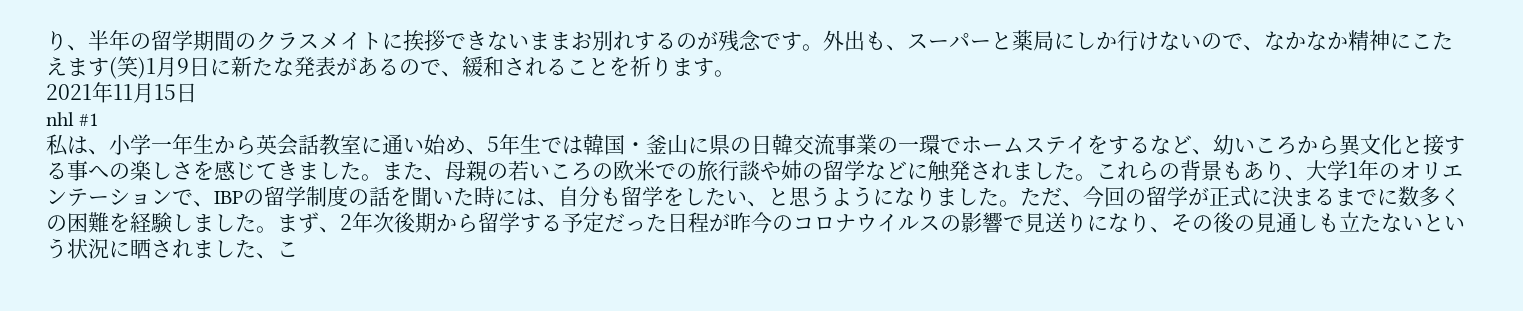り、半年の留学期間のクラスメイトに挨拶できないままお別れするのが残念です。外出も、スーパーと薬局にしか行けないので、なかなか精神にこたえます(笑)1月9日に新たな発表があるので、緩和されることを祈ります。
2021年11月15日
nhl #1
私は、小学一年生から英会話教室に通い始め、5年生では韓国・釜山に県の日韓交流事業の一環でホームステイをするなど、幼いころから異文化と接する事への楽しさを感じてきました。また、母親の若いころの欧米での旅行談や姉の留学などに触発されました。これらの背景もあり、大学1年のオリエンテーションで、IBPの留学制度の話を聞いた時には、自分も留学をしたい、と思うようになりました。ただ、今回の留学が正式に決まるまでに数多くの困難を経験しました。まず、2年次後期から留学する予定だった日程が昨今のコロナウイルスの影響で見送りになり、その後の見通しも立たないという状況に晒されました、こ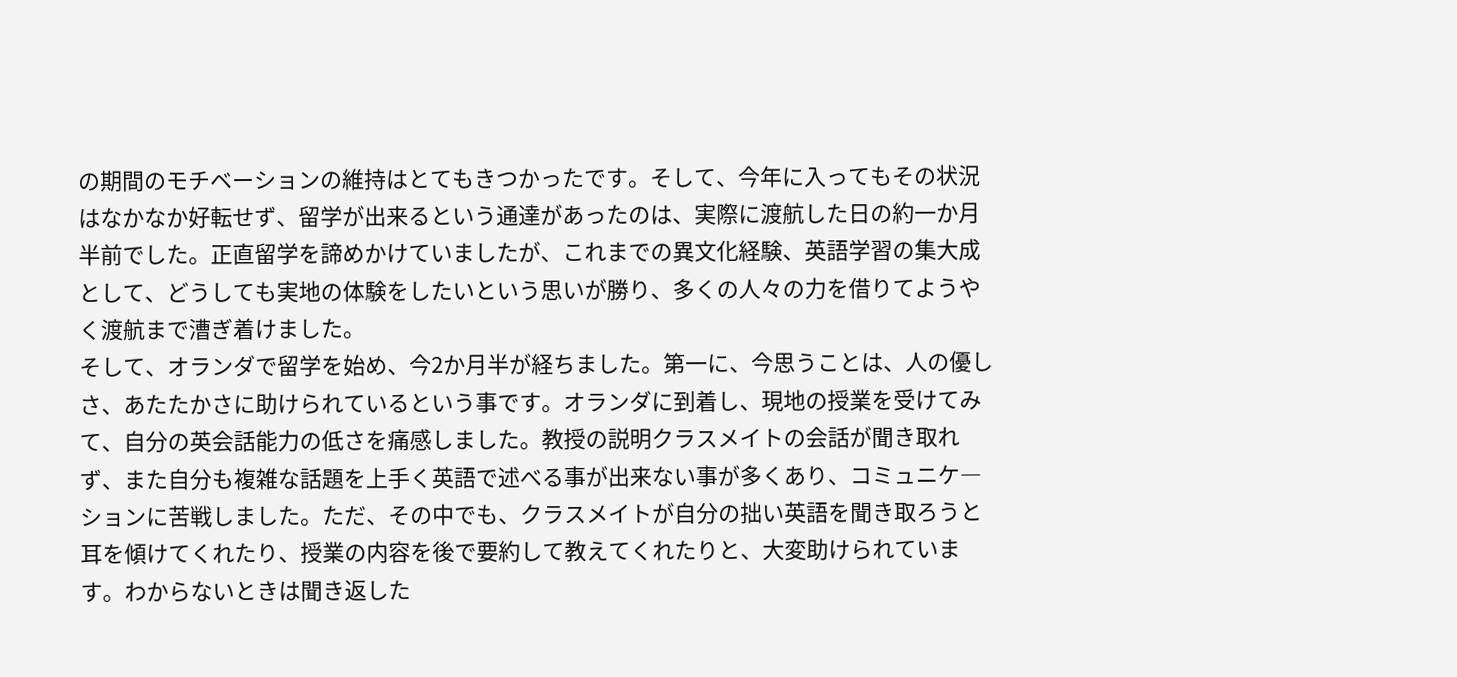の期間のモチベーションの維持はとてもきつかったです。そして、今年に入ってもその状況はなかなか好転せず、留学が出来るという通達があったのは、実際に渡航した日の約一か月半前でした。正直留学を諦めかけていましたが、これまでの異文化経験、英語学習の集大成として、どうしても実地の体験をしたいという思いが勝り、多くの人々の力を借りてようやく渡航まで漕ぎ着けました。
そして、オランダで留学を始め、今2か月半が経ちました。第一に、今思うことは、人の優しさ、あたたかさに助けられているという事です。オランダに到着し、現地の授業を受けてみて、自分の英会話能力の低さを痛感しました。教授の説明クラスメイトの会話が聞き取れず、また自分も複雑な話題を上手く英語で述べる事が出来ない事が多くあり、コミュニケ―ションに苦戦しました。ただ、その中でも、クラスメイトが自分の拙い英語を聞き取ろうと耳を傾けてくれたり、授業の内容を後で要約して教えてくれたりと、大変助けられています。わからないときは聞き返した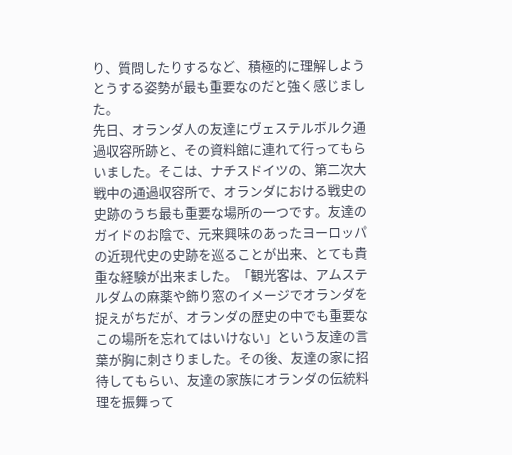り、質問したりするなど、積極的に理解しようとうする姿勢が最も重要なのだと強く感じました。
先日、オランダ人の友達にヴェステルボルク通過収容所跡と、その資料館に連れて行ってもらいました。そこは、ナチスドイツの、第二次大戦中の通過収容所で、オランダにおける戦史の史跡のうち最も重要な場所の一つです。友達のガイドのお陰で、元来興味のあったヨーロッパの近現代史の史跡を巡ることが出来、とても貴重な経験が出来ました。「観光客は、アムステルダムの麻薬や飾り窓のイメージでオランダを捉えがちだが、オランダの歴史の中でも重要なこの場所を忘れてはいけない」という友達の言葉が胸に刺さりました。その後、友達の家に招待してもらい、友達の家族にオランダの伝統料理を振舞って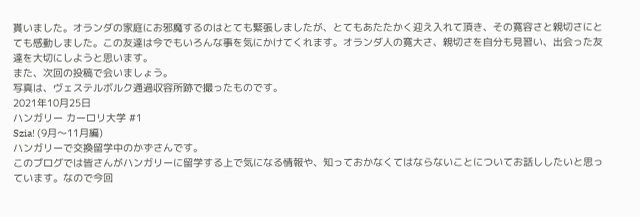貰いました。オランダの家庭にお邪魔するのはとても緊張しましたが、とてもあたたかく迎え入れて頂き、その寛容さと親切さにとても感動しました。この友達は今でもいろんな事を気にかけてくれます。オランダ人の寛大さ、親切さを自分も見習い、出会った友達を大切にしようと思います。
また、次回の投稿で会いましょう。
写真は、ヴェステルボルク通過収容所跡で撮ったものです。
2021年10月25日
ハンガリー カーロリ大学 #1
Szia! (9月〜11月編)
ハンガリーで交換留学中のかずさんです。
このブログでは皆さんがハンガリーに留学する上で気になる情報や、知っておかなくてはならないことについてお話ししたいと思っています。なので今回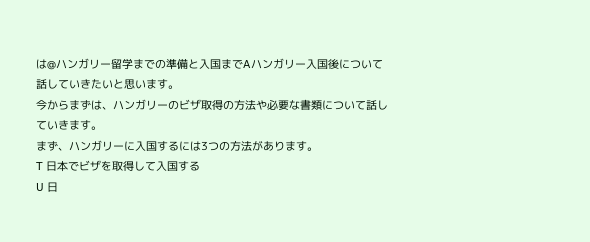は@ハンガリー留学までの準備と入国までAハンガリー入国後について話していきたいと思います。
今からまずは、ハンガリーのビザ取得の方法や必要な書類について話していきます。
まず、ハンガリーに入国するには3つの方法があります。
T 日本でビザを取得して入国する
U 日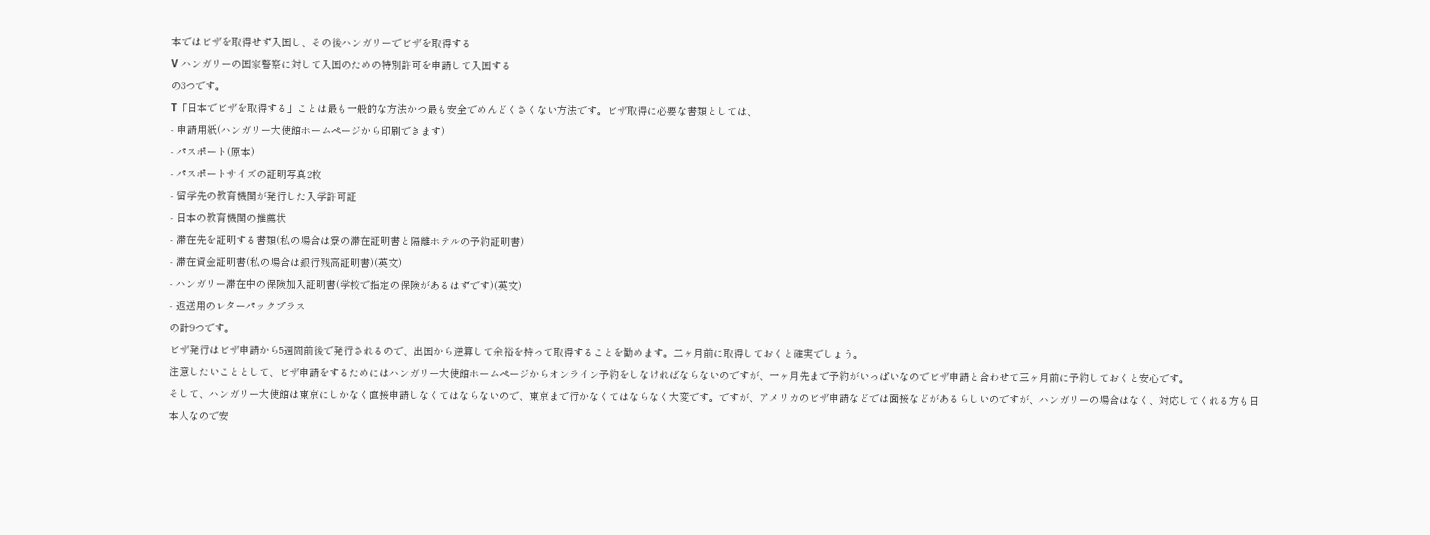本ではビザを取得せず入国し、その後ハンガリーでビザを取得する
V ハンガリーの国家警察に対して入国のための特別許可を申請して入国する
の3つです。
T「日本でビザを取得する」ことは最も一般的な方法かつ最も安全でめんどくさくない方法です。ビザ取得に必要な書類としては、
- 申請用紙(ハンガリー大使館ホームページから印刷できます)
- パスポート(原本)
- パスポートサイズの証明写真2枚
- 留学先の教育機関が発行した入学許可証
- 日本の教育機関の推薦状
- 滞在先を証明する書類(私の場合は寮の滞在証明書と隔離ホテルの予約証明書)
- 滞在資金証明書(私の場合は銀行残高証明書)(英文)
- ハンガリー滞在中の保険加入証明書(学校で指定の保険があるはずです)(英文)
- 返送用のレターパックプラス
の計9つです。
ビザ発行はビザ申請から5週間前後で発行されるので、出国から逆算して余裕を持って取得することを勧めます。二ヶ月前に取得しておくと確実でしょう。
注意したいこととして、ビザ申請をするためにはハンガリー大使館ホームページからオンライン予約をしなければならないのですが、一ヶ月先まで予約がいっぱいなのでビザ申請と合わせて三ヶ月前に予約しておくと安心です。
そして、ハンガリー大使館は東京にしかなく直接申請しなくてはならないので、東京まで行かなくてはならなく大変です。ですが、アメリカのビザ申請などでは面接などがあるらしいのですが、ハンガリーの場合はなく、対応してくれる方も日本人なので安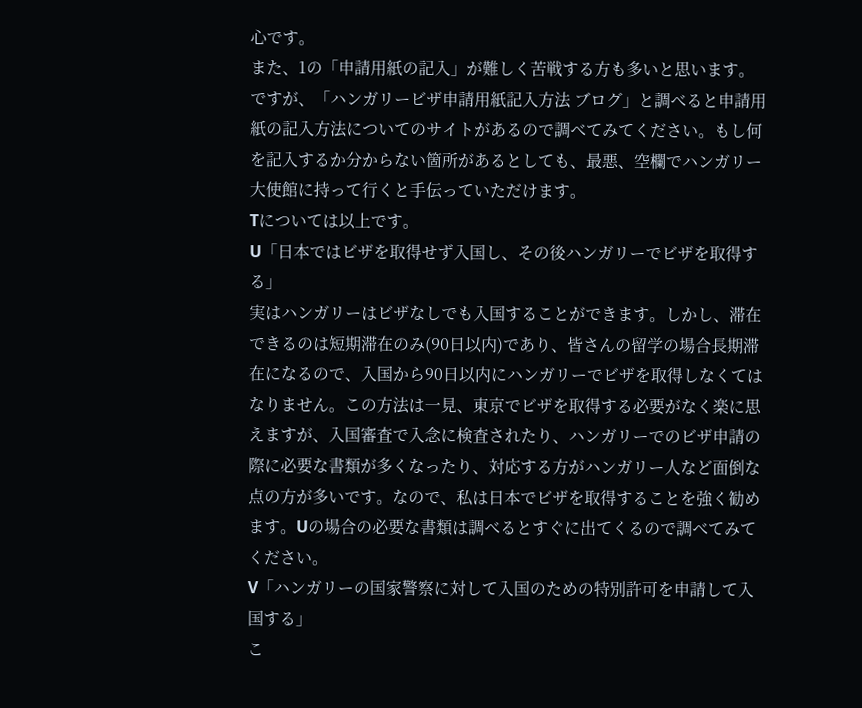心です。
また、1の「申請用紙の記入」が難しく苦戦する方も多いと思います。ですが、「ハンガリービザ申請用紙記入方法 ブログ」と調べると申請用紙の記入方法についてのサイトがあるので調べてみてください。もし何を記入するか分からない箇所があるとしても、最悪、空欄でハンガリー大使館に持って行くと手伝っていただけます。
Tについては以上です。
U「日本ではビザを取得せず入国し、その後ハンガリーでビザを取得する」
実はハンガリーはビザなしでも入国することができます。しかし、滞在できるのは短期滞在のみ(90日以内)であり、皆さんの留学の場合長期滞在になるので、入国から90日以内にハンガリーでビザを取得しなくてはなりません。この方法は一見、東京でビザを取得する必要がなく楽に思えますが、入国審査で入念に検査されたり、ハンガリーでのビザ申請の際に必要な書類が多くなったり、対応する方がハンガリー人など面倒な点の方が多いです。なので、私は日本でビザを取得することを強く勧めます。Uの場合の必要な書類は調べるとすぐに出てくるので調べてみてください。
V「ハンガリーの国家警察に対して入国のための特別許可を申請して入国する」
こ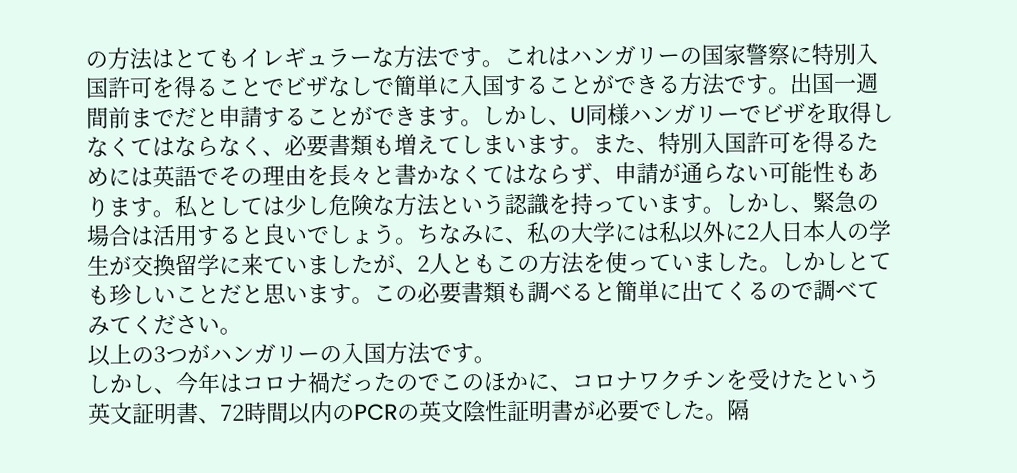の方法はとてもイレギュラーな方法です。これはハンガリーの国家警察に特別入国許可を得ることでビザなしで簡単に入国することができる方法です。出国一週間前までだと申請することができます。しかし、U同様ハンガリーでビザを取得しなくてはならなく、必要書類も増えてしまいます。また、特別入国許可を得るためには英語でその理由を長々と書かなくてはならず、申請が通らない可能性もあります。私としては少し危険な方法という認識を持っています。しかし、緊急の場合は活用すると良いでしょう。ちなみに、私の大学には私以外に2人日本人の学生が交換留学に来ていましたが、2人ともこの方法を使っていました。しかしとても珍しいことだと思います。この必要書類も調べると簡単に出てくるので調べてみてください。
以上の3つがハンガリーの入国方法です。
しかし、今年はコロナ禍だったのでこのほかに、コロナワクチンを受けたという英文証明書、72時間以内のPCRの英文陰性証明書が必要でした。隔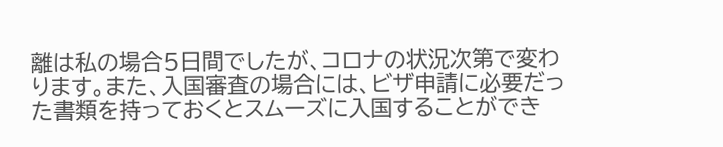離は私の場合5日間でしたが、コロナの状況次第で変わります。また、入国審査の場合には、ビザ申請に必要だった書類を持っておくとスムーズに入国することができ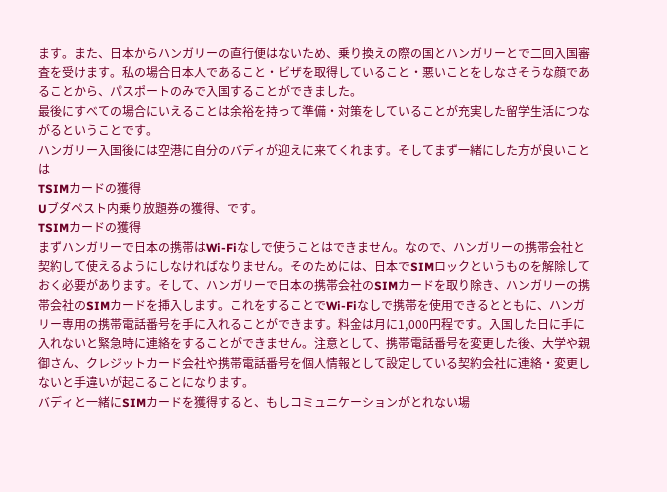ます。また、日本からハンガリーの直行便はないため、乗り換えの際の国とハンガリーとで二回入国審査を受けます。私の場合日本人であること・ビザを取得していること・悪いことをしなさそうな顔であることから、パスポートのみで入国することができました。
最後にすべての場合にいえることは余裕を持って準備・対策をしていることが充実した留学生活につながるということです。
ハンガリー入国後には空港に自分のバディが迎えに来てくれます。そしてまず一緒にした方が良いことは
TSIMカードの獲得
Uブダペスト内乗り放題券の獲得、です。
TSIMカードの獲得
まずハンガリーで日本の携帯はWi-Fiなしで使うことはできません。なので、ハンガリーの携帯会社と契約して使えるようにしなければなりません。そのためには、日本でSIMロックというものを解除しておく必要があります。そして、ハンガリーで日本の携帯会社のSIMカードを取り除き、ハンガリーの携帯会社のSIMカードを挿入します。これをすることでWi-Fiなしで携帯を使用できるとともに、ハンガリー専用の携帯電話番号を手に入れることができます。料金は月に1,000円程です。入国した日に手に入れないと緊急時に連絡をすることができません。注意として、携帯電話番号を変更した後、大学や親御さん、クレジットカード会社や携帯電話番号を個人情報として設定している契約会社に連絡・変更しないと手違いが起こることになります。
バディと一緒にSIMカードを獲得すると、もしコミュニケーションがとれない場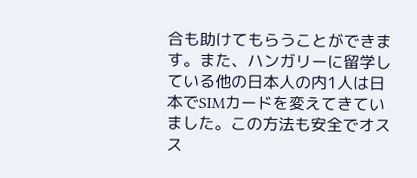合も助けてもらうことができます。また、ハンガリーに留学している他の日本人の内1人は日本でSIMカードを変えてきていました。この方法も安全でオスス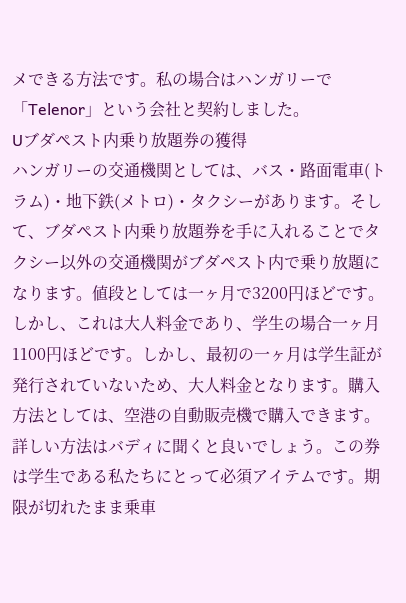メできる方法です。私の場合はハンガリーで「Telenor」という会社と契約しました。
Uブダペスト内乗り放題券の獲得
ハンガリーの交通機関としては、バス・路面電車(トラム)・地下鉄(メトロ)・タクシーがあります。そして、ブダペスト内乗り放題券を手に入れることでタクシー以外の交通機関がブダペスト内で乗り放題になります。値段としては一ヶ月で3200円ほどです。しかし、これは大人料金であり、学生の場合一ヶ月1100円ほどです。しかし、最初の一ヶ月は学生証が発行されていないため、大人料金となります。購入方法としては、空港の自動販売機で購入できます。詳しい方法はバディに聞くと良いでしょう。この券は学生である私たちにとって必須アイテムです。期限が切れたまま乗車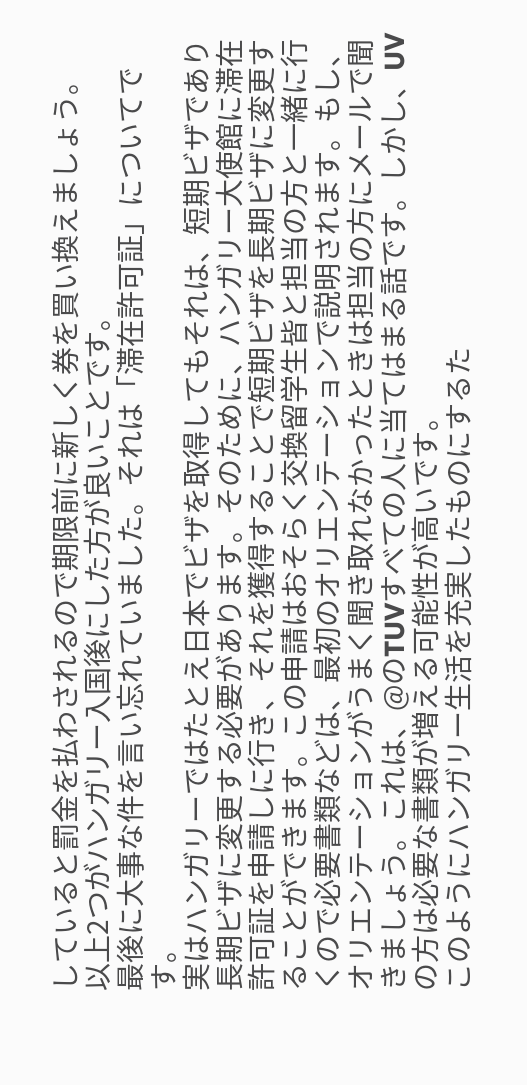していると罰金を払わされるので期限前に新しく券を買い換えましょう。
以上2つがハンガリー入国後にした方が良いことです。
最後に大事な件を言い忘れていました。それは「滞在許可証」についてです。
実はハンガリーではたとえ日本でビザを取得してもそれは、短期ビザであり長期ビザに変更する必要があります。そのために、ハンガリー大使館に滞在許可証を申請しに行き、それを獲得することで短期ビザを長期ビザに変更することができます。この申請はおそらく交換留学生皆と担当の方と一緒に行くので必要書類などは、最初のオリエンテーションで説明されます。もし、オリエンテーションがうまく聞き取れなかったときは担当の方にメールで聞きましょう。これは、@のTUVすべての人に当てはまる話です。しかし、UVの方は必要な書類が増える可能性が高いです。
このようにハンガリー生活を充実したものにするた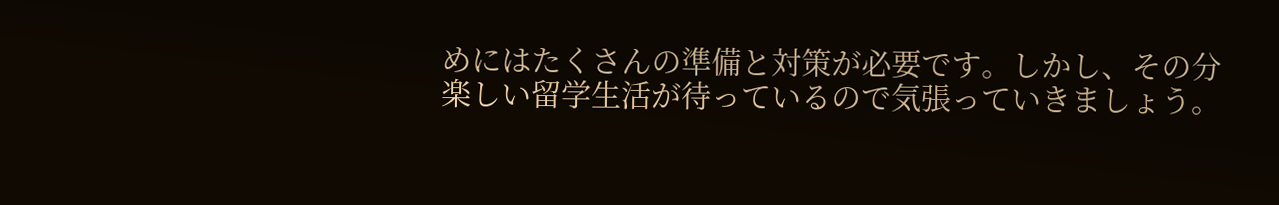めにはたくさんの準備と対策が必要です。しかし、その分楽しい留学生活が待っているので気張っていきましょう。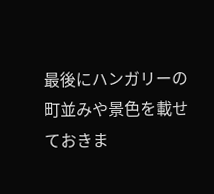最後にハンガリーの町並みや景色を載せておきま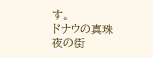す。
ドナウの真珠
夜の街